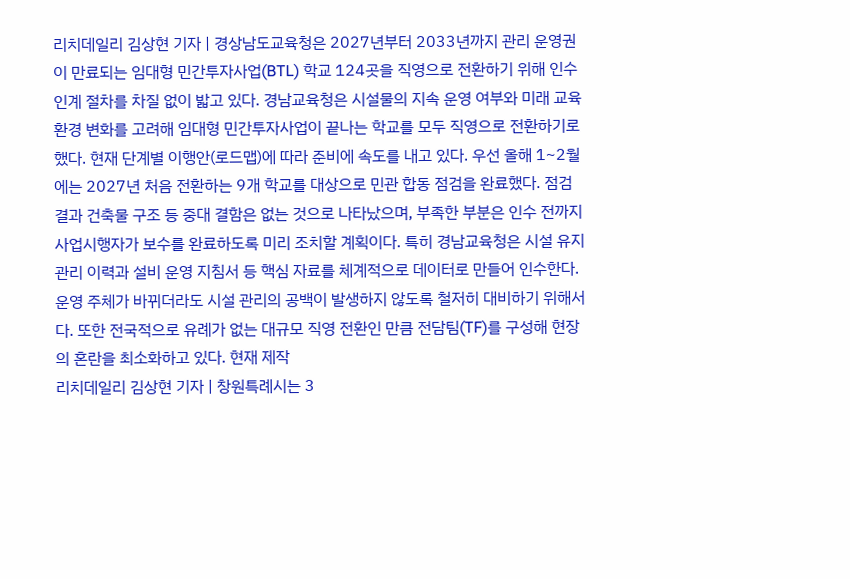리치데일리 김상현 기자 | 경상남도교육청은 2027년부터 2033년까지 관리 운영권이 만료되는 임대형 민간투자사업(BTL) 학교 124곳을 직영으로 전환하기 위해 인수인계 절차를 차질 없이 밟고 있다. 경남교육청은 시설물의 지속 운영 여부와 미래 교육 환경 변화를 고려해 임대형 민간투자사업이 끝나는 학교를 모두 직영으로 전환하기로 했다. 현재 단계별 이행안(로드맵)에 따라 준비에 속도를 내고 있다. 우선 올해 1~2월에는 2027년 처음 전환하는 9개 학교를 대상으로 민관 합동 점검을 완료했다. 점검 결과 건축물 구조 등 중대 결함은 없는 것으로 나타났으며, 부족한 부분은 인수 전까지 사업시행자가 보수를 완료하도록 미리 조치할 계획이다. 특히 경남교육청은 시설 유지관리 이력과 설비 운영 지침서 등 핵심 자료를 체계적으로 데이터로 만들어 인수한다. 운영 주체가 바뀌더라도 시설 관리의 공백이 발생하지 않도록 철저히 대비하기 위해서다. 또한 전국적으로 유례가 없는 대규모 직영 전환인 만큼 전담팀(TF)를 구성해 현장의 혼란을 최소화하고 있다. 현재 제작
리치데일리 김상현 기자 | 창원특례시는 3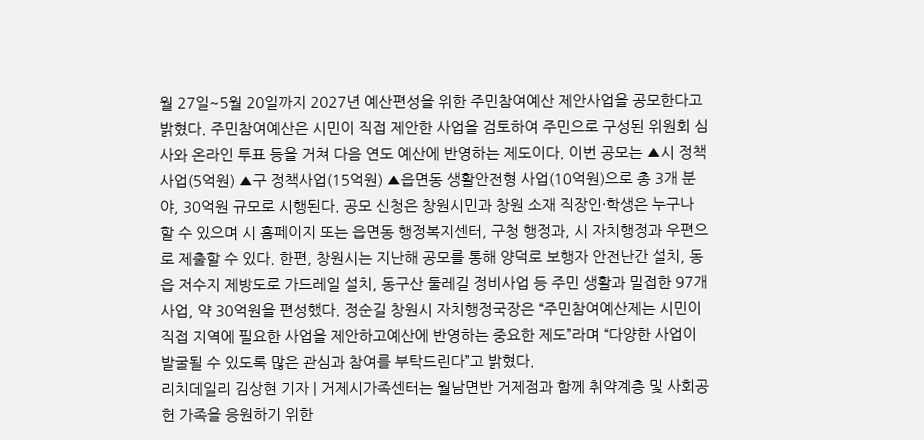월 27일~5월 20일까지 2027년 예산편성을 위한 주민참여예산 제안사업을 공모한다고 밝혔다. 주민참여예산은 시민이 직접 제안한 사업을 검토하여 주민으로 구성된 위원회 심사와 온라인 투표 등을 거쳐 다음 연도 예산에 반영하는 제도이다. 이번 공모는 ▲시 정책사업(5억원) ▲구 정책사업(15억원) ▲읍면동 생활안전형 사업(10억원)으로 총 3개 분야, 30억원 규모로 시행된다. 공모 신청은 창원시민과 창원 소재 직장인·학생은 누구나 할 수 있으며 시 홈페이지 또는 읍면동 행정복지센터, 구청 행정과, 시 자치행정과 우편으로 제출할 수 있다. 한편, 창원시는 지난해 공모를 통해 양덕로 보행자 안전난간 설치, 동읍 저수지 제방도로 가드레일 설치, 동구산 둘레길 정비사업 등 주민 생활과 밀접한 97개 사업, 약 30억원을 편성했다. 정순길 창원시 자치행정국장은 “주민참여예산제는 시민이 직접 지역에 필요한 사업을 제안하고예산에 반영하는 중요한 제도”라며 “다양한 사업이 발굴될 수 있도록 많은 관심과 참여를 부탁드린다”고 밝혔다.
리치데일리 김상현 기자 | 거제시가족센터는 월남면반 거제점과 함께 취약계층 및 사회공헌 가족을 응원하기 위한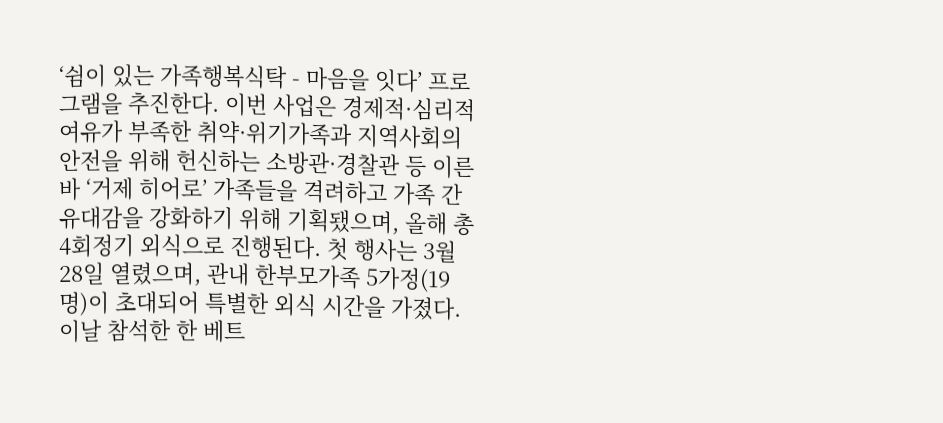‘쉼이 있는 가족행복식탁 - 마음을 잇다’ 프로그램을 추진한다. 이번 사업은 경제적·심리적 여유가 부족한 취약·위기가족과 지역사회의 안전을 위해 헌신하는 소방관·경찰관 등 이른바 ‘거제 히어로’ 가족들을 격려하고 가족 간 유대감을 강화하기 위해 기획됐으며, 올해 총 4회정기 외식으로 진행된다. 첫 행사는 3월 28일 열렸으며, 관내 한부모가족 5가정(19명)이 초대되어 특별한 외식 시간을 가졌다. 이날 참석한 한 베트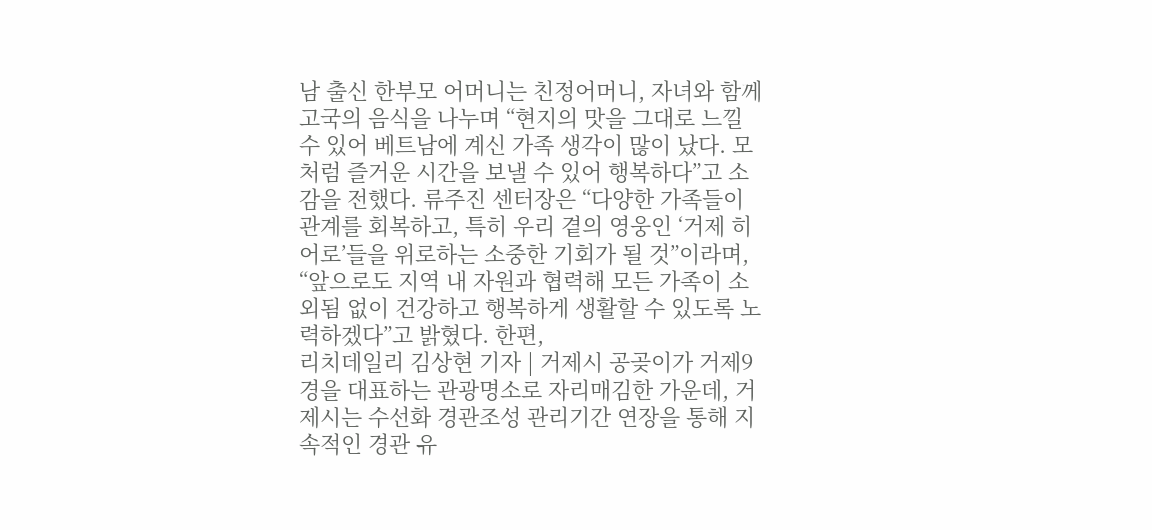남 출신 한부모 어머니는 친정어머니, 자녀와 함께 고국의 음식을 나누며 “현지의 맛을 그대로 느낄 수 있어 베트남에 계신 가족 생각이 많이 났다. 모처럼 즐거운 시간을 보낼 수 있어 행복하다”고 소감을 전했다. 류주진 센터장은 “다양한 가족들이 관계를 회복하고, 특히 우리 곁의 영웅인 ‘거제 히어로’들을 위로하는 소중한 기회가 될 것”이라며, “앞으로도 지역 내 자원과 협력해 모든 가족이 소외됨 없이 건강하고 행복하게 생활할 수 있도록 노력하겠다”고 밝혔다. 한편,
리치데일리 김상현 기자 | 거제시 공곶이가 거제9경을 대표하는 관광명소로 자리매김한 가운데, 거제시는 수선화 경관조성 관리기간 연장을 통해 지속적인 경관 유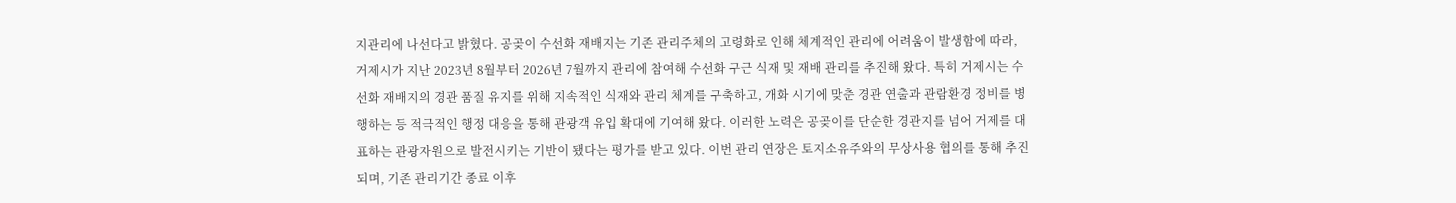지관리에 나선다고 밝혔다. 공곶이 수선화 재배지는 기존 관리주체의 고령화로 인해 체계적인 관리에 어려움이 발생함에 따라, 거제시가 지난 2023년 8월부터 2026년 7월까지 관리에 참여해 수선화 구근 식재 및 재배 관리를 추진해 왔다. 특히 거제시는 수선화 재배지의 경관 품질 유지를 위해 지속적인 식재와 관리 체계를 구축하고, 개화 시기에 맞춘 경관 연출과 관람환경 정비를 병행하는 등 적극적인 행정 대응을 통해 관광객 유입 확대에 기여해 왔다. 이러한 노력은 공곶이를 단순한 경관지를 넘어 거제를 대표하는 관광자원으로 발전시키는 기반이 됐다는 평가를 받고 있다. 이번 관리 연장은 토지소유주와의 무상사용 협의를 통해 추진되며, 기존 관리기간 종료 이후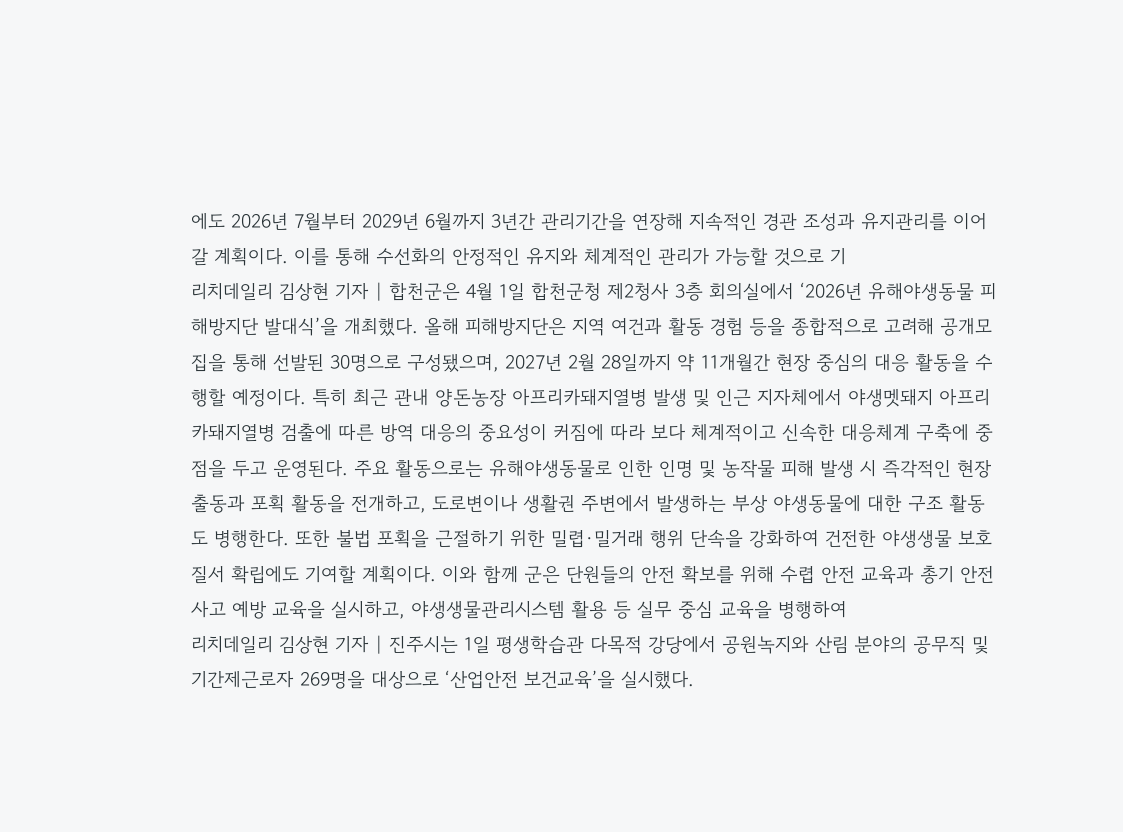에도 2026년 7월부터 2029년 6월까지 3년간 관리기간을 연장해 지속적인 경관 조성과 유지관리를 이어갈 계획이다. 이를 통해 수선화의 안정적인 유지와 체계적인 관리가 가능할 것으로 기
리치데일리 김상현 기자 | 합천군은 4월 1일 합천군청 제2청사 3층 회의실에서 ‘2026년 유해야생동물 피해방지단 발대식’을 개최했다. 올해 피해방지단은 지역 여건과 활동 경험 등을 종합적으로 고려해 공개모집을 통해 선발된 30명으로 구성됐으며, 2027년 2월 28일까지 약 11개월간 현장 중심의 대응 활동을 수행할 예정이다. 특히 최근 관내 양돈농장 아프리카돼지열병 발생 및 인근 지자체에서 야생멧돼지 아프리카돼지열병 검출에 따른 방역 대응의 중요성이 커짐에 따라 보다 체계적이고 신속한 대응체계 구축에 중점을 두고 운영된다. 주요 활동으로는 유해야생동물로 인한 인명 및 농작물 피해 발생 시 즉각적인 현장 출동과 포획 활동을 전개하고, 도로변이나 생활권 주변에서 발생하는 부상 야생동물에 대한 구조 활동도 병행한다. 또한 불법 포획을 근절하기 위한 밀렵·밀거래 행위 단속을 강화하여 건전한 야생생물 보호 질서 확립에도 기여할 계획이다. 이와 함께 군은 단원들의 안전 확보를 위해 수렵 안전 교육과 총기 안전사고 예방 교육을 실시하고, 야생생물관리시스템 활용 등 실무 중심 교육을 병행하여
리치데일리 김상현 기자 | 진주시는 1일 평생학습관 다목적 강당에서 공원녹지와 산림 분야의 공무직 및 기간제근로자 269명을 대상으로 ‘산업안전 보건교육’을 실시했다.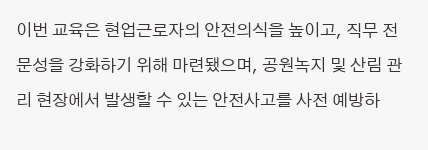이번 교육은 현업근로자의 안전의식을 높이고, 직무 전문성을 강화하기 위해 마련됐으며, 공원녹지 및 산림 관리 현장에서 발생할 수 있는 안전사고를 사전 예방하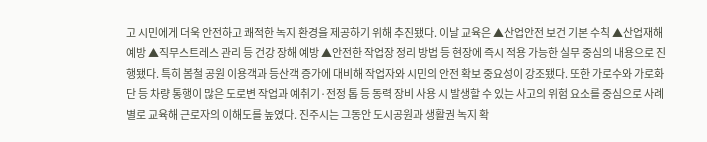고 시민에게 더욱 안전하고 쾌적한 녹지 환경을 제공하기 위해 추진됐다. 이날 교육은 ▲산업안전 보건 기본 수칙 ▲산업재해 예방 ▲직무스트레스 관리 등 건강 장해 예방 ▲안전한 작업장 정리 방법 등 현장에 즉시 적용 가능한 실무 중심의 내용으로 진행됐다. 특히 봄철 공원 이용객과 등산객 증가에 대비해 작업자와 시민의 안전 확보 중요성이 강조됐다. 또한 가로수와 가로화단 등 차량 통행이 많은 도로변 작업과 예취기·전정 톱 등 동력 장비 사용 시 발생할 수 있는 사고의 위험 요소를 중심으로 사례별로 교육해 근로자의 이해도를 높였다. 진주시는 그동안 도시공원과 생활권 녹지 확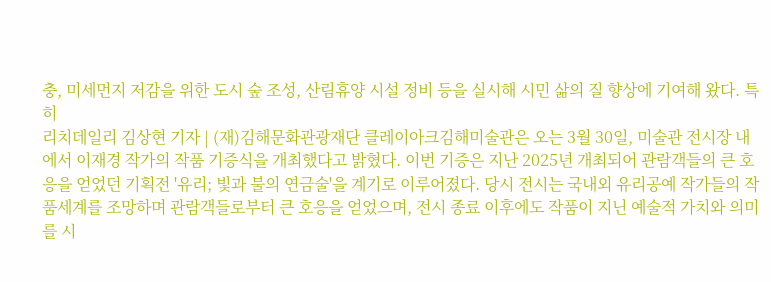충, 미세먼지 저감을 위한 도시 숲 조성, 산림휴양 시설 정비 등을 실시해 시민 삶의 질 향상에 기여해 왔다. 특히
리치데일리 김상현 기자 | (재)김해문화관광재단 클레이아크김해미술관은 오는 3월 30일, 미술관 전시장 내에서 이재경 작가의 작품 기증식을 개최했다고 밝혔다. 이번 기증은 지난 2025년 개최되어 관람객들의 큰 호응을 얻었던 기획전 '유리; 빛과 불의 연금술'을 계기로 이루어졌다. 당시 전시는 국내외 유리공예 작가들의 작품세계를 조망하며 관람객들로부터 큰 호응을 얻었으며, 전시 종료 이후에도 작품이 지닌 예술적 가치와 의미를 시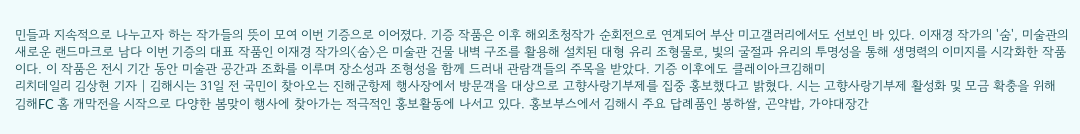민들과 지속적으로 나누고자 하는 작가들의 뜻이 모여 이번 기증으로 이어졌다. 기증 작품은 이후 해외초청작가 순회전으로 연계되어 부산 미고갤러리에서도 선보인 바 있다. 이재경 작가의 '숨', 미술관의 새로운 랜드마크로 남다 이번 기증의 대표 작품인 이재경 작가의〈숨〉은 미술관 건물 내벽 구조를 활용해 설치된 대형 유리 조형물로, 빛의 굴절과 유리의 투명성을 통해 생명력의 이미지를 시각화한 작품이다. 이 작품은 전시 기간 동안 미술관 공간과 조화를 이루며 장소성과 조형성을 함께 드러내 관람객들의 주목을 받았다. 기증 이후에도 클레이아크김해미
리치데일리 김상현 기자 | 김해시는 31일 전 국민이 찾아오는 진해군항제 행사장에서 방문객을 대상으로 고향사랑기부제를 집중 홍보했다고 밝혔다. 시는 고향사랑기부제 활성화 및 모금 확충을 위해 김해FC 홈 개막전을 시작으로 다양한 봄맞이 행사에 찾아가는 적극적인 홍보활동에 나서고 있다. 홍보부스에서 김해시 주요 답례품인 봉하쌀, 곤약밥, 가야대장간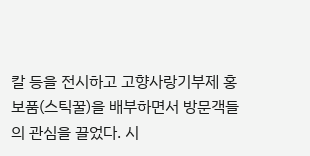칼 등을 전시하고 고향사랑기부제 홍보품(스틱꿀)을 배부하면서 방문객들의 관심을 끌었다. 시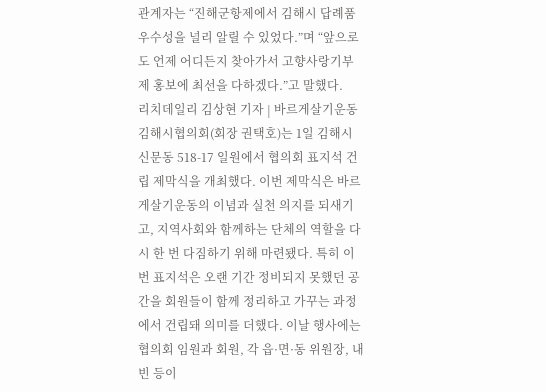관계자는 “진해군항제에서 김해시 답례품 우수성을 널리 알릴 수 있었다.”며 “앞으로도 언제 어디든지 찾아가서 고향사랑기부제 홍보에 최선을 다하겠다.”고 말했다.
리치데일리 김상현 기자 | 바르게살기운동 김해시협의회(회장 권택호)는 1일 김해시 신문동 518-17 일원에서 협의회 표지석 건립 제막식을 개최했다. 이번 제막식은 바르게살기운동의 이념과 실천 의지를 되새기고, 지역사회와 함께하는 단체의 역할을 다시 한 번 다짐하기 위해 마련됐다. 특히 이번 표지석은 오랜 기간 정비되지 못했던 공간을 회원들이 함께 정리하고 가꾸는 과정에서 건립돼 의미를 더했다. 이날 행사에는 협의회 임원과 회원, 각 읍·면·동 위원장, 내빈 등이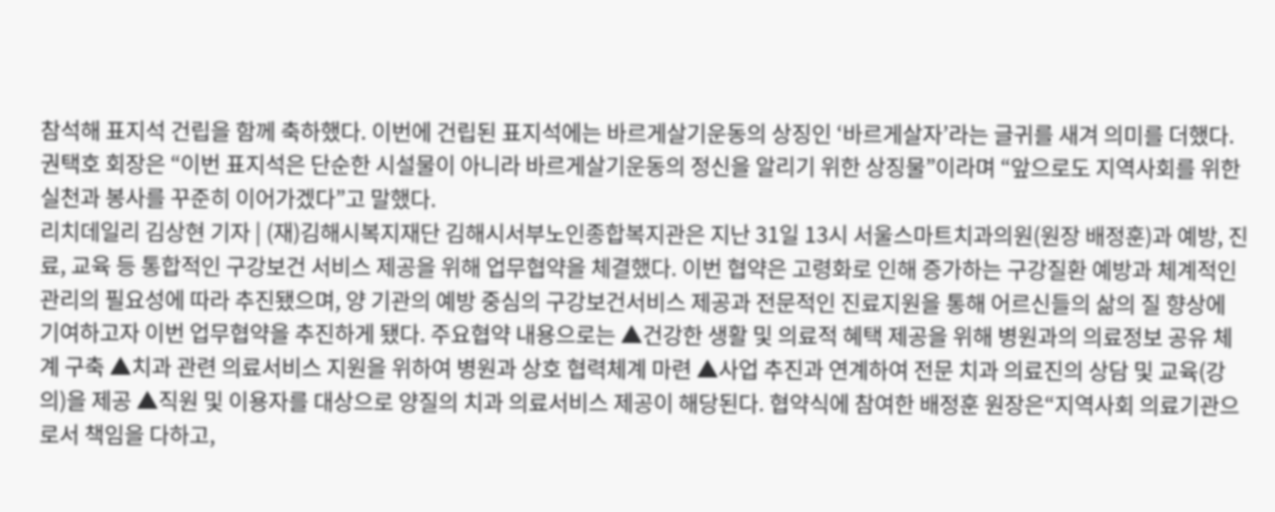참석해 표지석 건립을 함께 축하했다. 이번에 건립된 표지석에는 바르게살기운동의 상징인 ‘바르게살자’라는 글귀를 새겨 의미를 더했다. 권택호 회장은 “이번 표지석은 단순한 시설물이 아니라 바르게살기운동의 정신을 알리기 위한 상징물”이라며 “앞으로도 지역사회를 위한 실천과 봉사를 꾸준히 이어가겠다”고 말했다.
리치데일리 김상현 기자 | (재)김해시복지재단 김해시서부노인종합복지관은 지난 31일 13시 서울스마트치과의원(원장 배정훈)과 예방, 진료, 교육 등 통합적인 구강보건 서비스 제공을 위해 업무협약을 체결했다. 이번 협약은 고령화로 인해 증가하는 구강질환 예방과 체계적인 관리의 필요성에 따라 추진됐으며, 양 기관의 예방 중심의 구강보건서비스 제공과 전문적인 진료지원을 통해 어르신들의 삶의 질 향상에 기여하고자 이번 업무협약을 추진하게 됐다. 주요협약 내용으로는 ▲건강한 생활 및 의료적 혜택 제공을 위해 병원과의 의료정보 공유 체계 구축 ▲치과 관련 의료서비스 지원을 위하여 병원과 상호 협력체계 마련 ▲사업 추진과 연계하여 전문 치과 의료진의 상담 및 교육(강의)을 제공 ▲직원 및 이용자를 대상으로 양질의 치과 의료서비스 제공이 해당된다. 협약식에 참여한 배정훈 원장은“지역사회 의료기관으로서 책임을 다하고,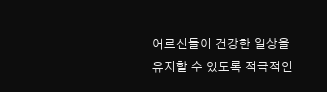어르신들이 건강한 일상을 유지할 수 있도록 적극적인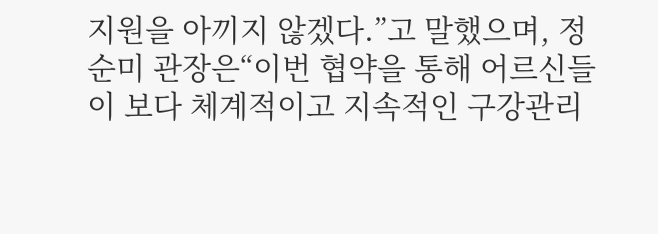지원을 아끼지 않겠다.”고 말했으며, 정순미 관장은“이번 협약을 통해 어르신들이 보다 체계적이고 지속적인 구강관리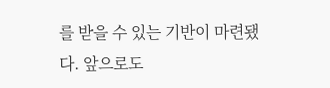를 받을 수 있는 기반이 마련됐다. 앞으로도